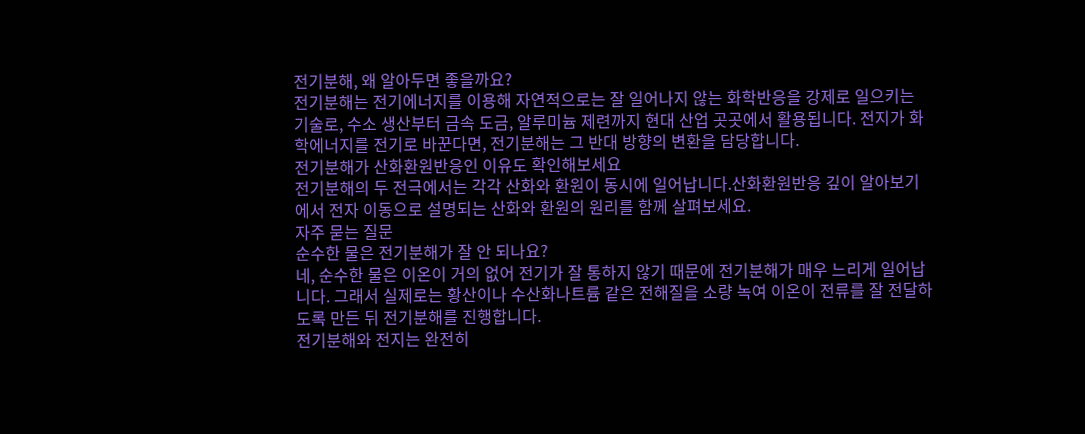전기분해, 왜 알아두면 좋을까요?
전기분해는 전기에너지를 이용해 자연적으로는 잘 일어나지 않는 화학반응을 강제로 일으키는 기술로, 수소 생산부터 금속 도금, 알루미늄 제련까지 현대 산업 곳곳에서 활용됩니다. 전지가 화학에너지를 전기로 바꾼다면, 전기분해는 그 반대 방향의 변환을 담당합니다.
전기분해가 산화환원반응인 이유도 확인해보세요
전기분해의 두 전극에서는 각각 산화와 환원이 동시에 일어납니다.산화환원반응 깊이 알아보기에서 전자 이동으로 설명되는 산화와 환원의 원리를 함께 살펴보세요.
자주 묻는 질문
순수한 물은 전기분해가 잘 안 되나요?
네, 순수한 물은 이온이 거의 없어 전기가 잘 통하지 않기 때문에 전기분해가 매우 느리게 일어납니다. 그래서 실제로는 황산이나 수산화나트륨 같은 전해질을 소량 녹여 이온이 전류를 잘 전달하도록 만든 뒤 전기분해를 진행합니다.
전기분해와 전지는 완전히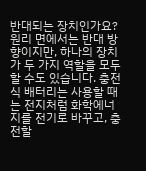반대되는 장치인가요?
원리 면에서는 반대 방향이지만, 하나의 장치가 두 가지 역할을 모두 할 수도 있습니다. 충전식 배터리는 사용할 때는 전지처럼 화학에너지를 전기로 바꾸고, 충전할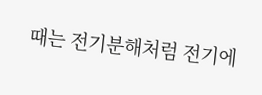때는 전기분해처럼 전기에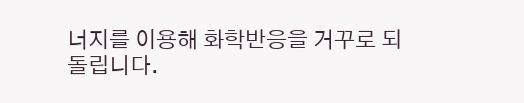너지를 이용해 화학반응을 거꾸로 되돌립니다.